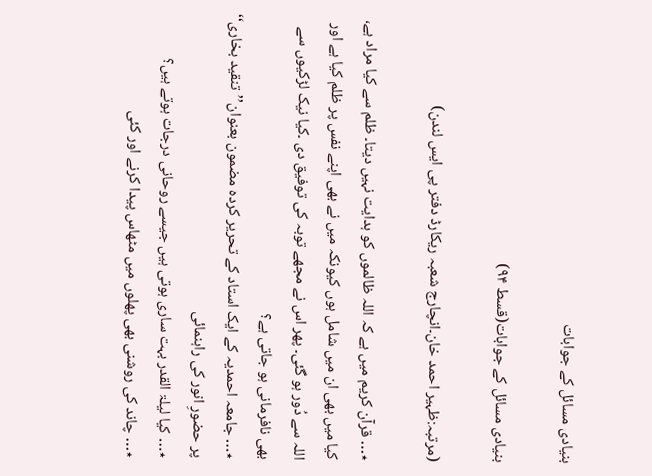بنیادی مسائل کے جوابات

بنیادی مسائل کے جوابات(قسط ۹۴)

(مرتبہ:ظہیر احمد خان۔انچارج شعبہ ریکارڈ دفتر پی ایس لندن)

٭… قرآن کریم میں ہے کہ اللہ ظالموں کو ہدایت نہیں دیتا۔ ظلم سے کیا مراد ہے، کیا میں بھی ان میں شامل ہوں کیونکہ میں نے بھی اپنے نفس پر ظلم کیا ہے اور اللہ سے دُور ہو گئی۔ پھر اس نے مجھے توبہ کی توفیق دی ۔کیا نیک لڑکیوں سے بھی نافرمانی ہو جاتی ہے؟
٭… جامعہ احمدیہ کے ایک استاد کے تحریر کردہ مضمون بعنوان’’تنقید بخاری‘‘ پر حضورِ انور کی راہنمائی
٭… کیا لیلۃ القدر بہت ساری ہوتی ہیں جیسے روحانی درجات ہوتے ہیں؟
٭… چاند کی روشنی بھی پھلوں میں مٹھاس پیدا کرنے اور کئی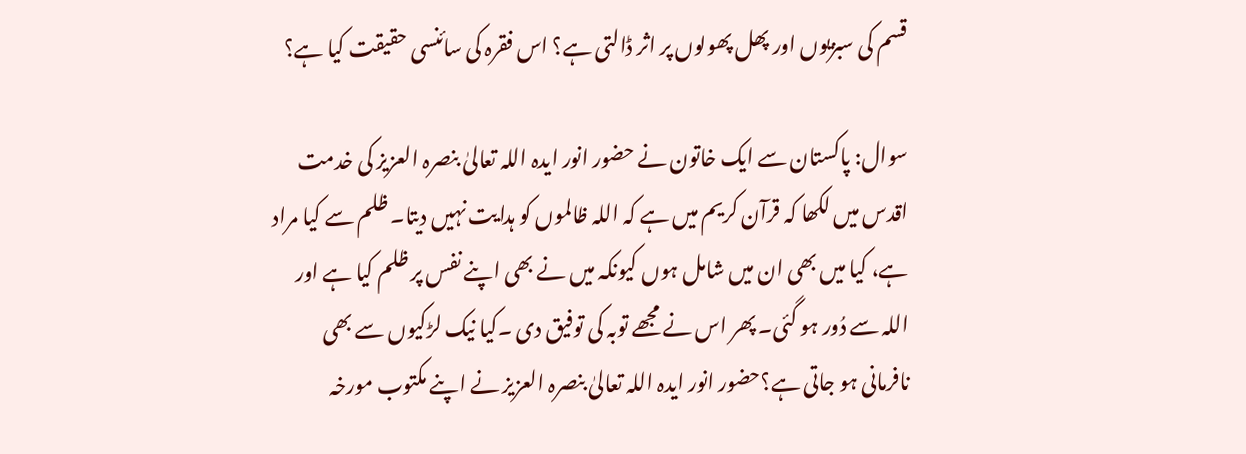قسم کی سبزیوں اور پھل پھولوں پر اثر ڈالتی ہے؟ اس فقرہ کی سائنسی حقیقت کیا ہے؟

سوال: پاکستان سے ایک خاتون نے حضور انور ایدہ اللہ تعالیٰ بنصرہ العزیز کی خدمت اقدس میں لکھا کہ قرآن کریم میں ہے کہ اللہ ظالموں کو ہدایت نہیں دیتا۔ ظلم سے کیا مراد ہے، کیا میں بھی ان میں شامل ہوں کیونکہ میں نے بھی اپنے نفس پر ظلم کیا ہے اور اللہ سے دُور ہو گئی۔ پھر اس نے مجھے توبہ کی توفیق دی ۔کیا نیک لڑکیوں سے بھی نافرمانی ہو جاتی ہے؟حضور انور ایدہ اللہ تعالیٰ بنصرہ العزیز نے اپنے مکتوب مورخہ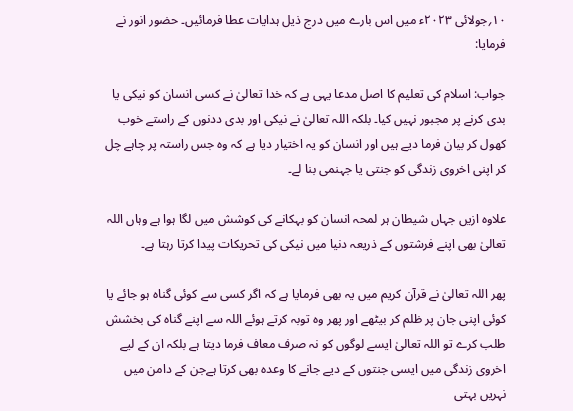۱۰؍جولائی ۲۰۲۳ء میں اس بارے میں درج ذیل ہدایات عطا فرمائیں۔ حضور انور نے فرمایا:

جواب: اسلام کی تعلیم کا اصل مدعا یہی ہے کہ خدا تعالیٰ نے کسی انسان کو نیکی یا بدی کرنے پر مجبور نہیں کیا۔ بلکہ اللہ تعالیٰ نے نیکی اور بدی ددنوں کے راستے خوب کھول کر بیان فرما دیے ہیں اور انسان کو یہ اختیار دیا ہے کہ وہ جس راستہ پر چاہے چل کر اپنی اخروی زندگی کو جنتی یا جہنمی بنا لے۔

علاوہ ازیں جہاں شیطان ہر لمحہ انسان کو بہکانے کی کوشش میں لگا ہوا ہے وہاں اللہ تعالیٰ بھی اپنے فرشتوں کے ذریعہ دنیا میں نیکی کی تحریکات پیدا کرتا رہتا ہے۔

پھر اللہ تعالیٰ نے قرآن کریم میں یہ بھی فرمایا ہے کہ اگر کسی سے کوئی گناہ ہو جائے یا کوئی اپنی جان پر ظلم کر بیٹھے اور پھر وہ توبہ کرتے ہوئے اللہ سے اپنے گناہ کی بخشش طلب کرے تو اللہ تعالیٰ ایسے لوگوں کو نہ صرف معاف فرما دیتا ہے بلکہ ان کے لیے اخروی زندگی میں ایسی جنتوں کے دیے جانے کا وعدہ بھی کرتا ہےجن کے دامن میں نہریں بہتی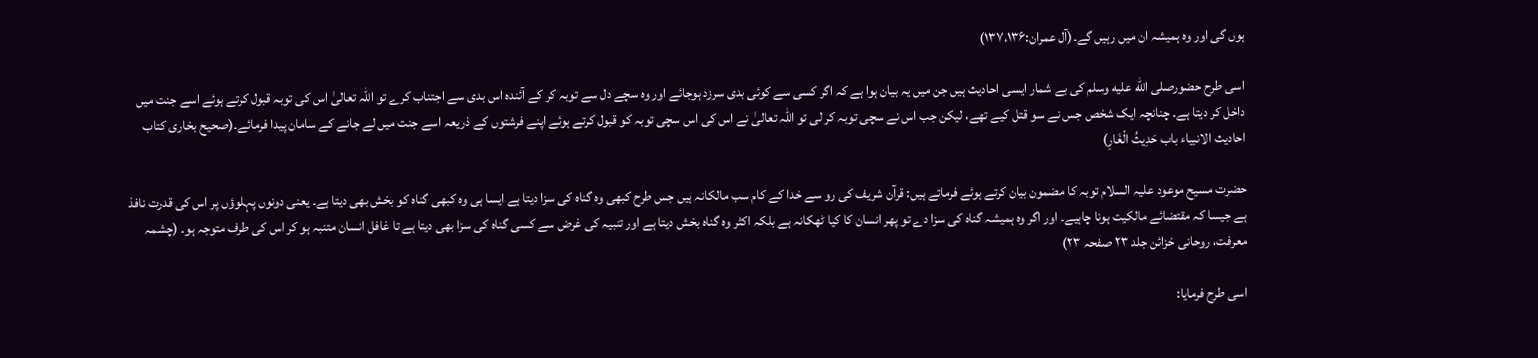ہوں گی اور وہ ہمیشہ ان میں رہیں گے۔(آل عمران:۱۳۷،۱۳۶)

اسی طرح حضورصلى الله عليه وسلم کی بے شمار ایسی احادیث ہیں جن میں یہ بیان ہوا ہے کہ اگر کسی سے کوئی بدی سرزد ہوجائے اور وہ سچے دل سے توبہ کر کے آئندہ اس بدی سے اجتناب کرے تو اللہ تعالیٰ اس کی توبہ قبول کرتے ہوئے اسے جنت میں داخل کر دیتا ہے۔ چنانچہ ایک شخص جس نے سو قتل کیے تھے، لیکن جب اس نے سچی توبہ کر لی تو اللہ تعالیٰ نے اس کی اس سچی توبہ کو قبول کرتے ہوئے اپنے فرشتوں کے ذریعہ اسے جنت میں لے جانے کے سامان پیدا فرمائے۔(صحیح بخاری کتاب احادیث الانبیاء باب حَدِيثُ الْغَارِ)

حضرت مسیح موعود علیہ السلام توبہ کا مضمون بیان کرتے ہوئے فرماتے ہیں: قرآن شریف کی رو سے خدا کے کام سب مالکانہ ہیں جس طرح کبھی وہ گناہ کی سزا دیتا ہے ایسا ہی وہ کبھی گناہ کو بخش بھی دیتا ہے۔ یعنی دونوں پہلوؤں پر اس کی قدرت نافذ ہے جیسا کہ مقتضائے مالکیت ہونا چاہیے۔ اور اگر وہ ہمیشہ گناہ کی سزا دے تو پھر انسان کا کیا ٹھکانہ ہے بلکہ اکثر وہ گناہ بخش دیتا ہے اور تنبیہ کی غرض سے کسی گناہ کی سزا بھی دیتا ہے تا غافل انسان متنبہ ہو کر اس کی طرف متوجہ ہو۔ (چشمہ معرفت، روحانی خزائن جلد ۲۳ صفحہ ۲۳)

اسی طرح فرمایا: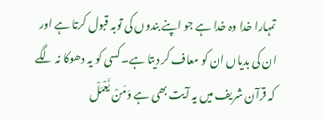تمہارا خدا وہ خدا ہے جو اپنے بندوں کی توبہ قبول کرتا ہے اور ان کی بدیاں ان کو معاف کر دیتا ہے۔ کسی کو یہ دھوکا نہ لگے کہ قرآن شریف میں یہ آیت بھی ہے وَمَنْ يَّعْمَلْ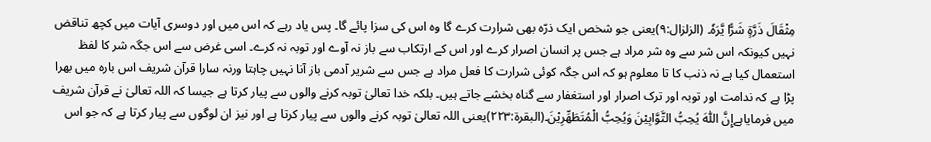مِثْقَالَ ذَرَّةٍ شَرًّا يَّرَهٗ۔ (الزلزال:۹)یعنی جو شخص ایک ذرّہ بھی شرارت کرے گا وہ اس کی سزا پائے گا۔ پس یاد رہے کہ اس میں اور دوسری آیات میں کچھ تناقض نہیں کیونکہ اس شر سے وہ شر مراد ہے جس پر انسان اصرار کرے اور اس کے ارتکاب سے باز نہ آوے اور توبہ نہ کرے۔ اسی غرض سے اس جگہ شر کا لفظ استعمال کیا ہے نہ ذنب کا تا معلوم ہو کہ اس جگہ کوئی شرارت کا فعل مراد ہے جس سے شریر آدمی باز آنا نہیں چاہتا ورنہ سارا قرآن شریف اس بارہ میں بھرا پڑا ہے کہ ندامت اور توبہ اور ترک اصرار اور استغفار سے گناہ بخشے جاتے ہیں۔ بلکہ خدا تعالیٰ توبہ کرنے والوں سے پیار کرتا ہے جیسا کہ اللہ تعالیٰ نے قرآن شریف میں فرمایاہےإِنَّ اللّٰهَ يُحِبُّ التَّوَّابِيْنَ وَيُحِبُّ الْمُتَطَهِّرِيْنَ۔(البقرۃ:۲۲۳)یعنی اللہ تعالیٰ توبہ کرنے والوں سے پیار کرتا ہے اور نیز ان لوگوں سے پیار کرتا ہے کہ جو اس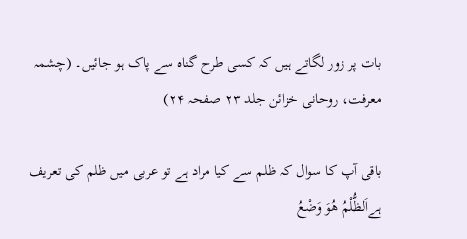بات پر زور لگاتے ہیں کہ کسی طرح گناہ سے پاک ہو جائیں۔ (چشمہ معرفت، روحانی خزائن جلد ۲۳ صفحہ ۲۴)

باقی آپ کا سوال کہ ظلم سے کیا مراد ہے تو عربی میں ظلم کی تعریف ہےاَلظُّلْمُ هُوَ وَضْعُ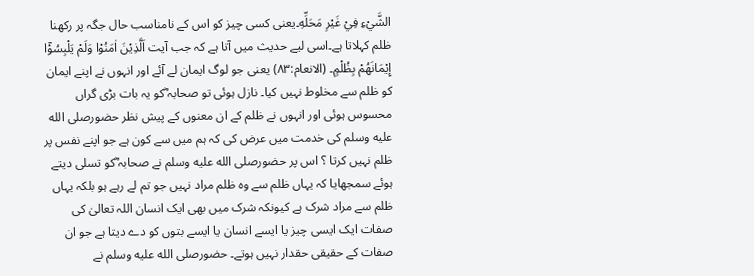الشَّيْءِ فِيْ غَيْرِ مَحَلِّهِ۔یعنی کسی چیز کو اس کے نامناسب حال جگہ پر رکھنا ظلم کہلاتا ہے۔اسی لیے حدیث میں آتا ہے کہ جب آیت اَلَّذِيْنَ اٰمَنُوْا وَلَمْ يَلْبِسُوْٓا إِيْمَانَهُمْ بِظُلْمٍ۔ (الانعام:۸۳) یعنی جو لوگ ایمان لے آئے اور انہوں نے اپنے ایمان کو ظلم سے مخلوط نہیں کیا۔ نازل ہوئی تو صحابہ ؓکو یہ بات بڑی گراں محسوس ہوئی اور انہوں نے ظلم کے ان معنوں کے پیش نظر حضورصلى الله عليه وسلم کی خدمت میں عرض کی کہ ہم میں سے کون ہے جو اپنے نفس پر ظلم نہیں کرتا ؟ اس پر حضورصلى الله عليه وسلم نے صحابہ ؓکو تسلی دیتے ہوئے سمجھایا کہ یہاں ظلم سے وہ ظلم مراد نہیں جو تم لے رہے ہو بلکہ یہاں ظلم سے مراد شرک ہے کیونکہ شرک میں بھی ایک انسان اللہ تعالیٰ کی صفات ایک ایسی چیز یا ایسے انسان یا ایسے بتوں کو دے دیتا ہے جو ان صفات کے حقیقی حقدار نہیں ہوتے۔ حضورصلى الله عليه وسلم نے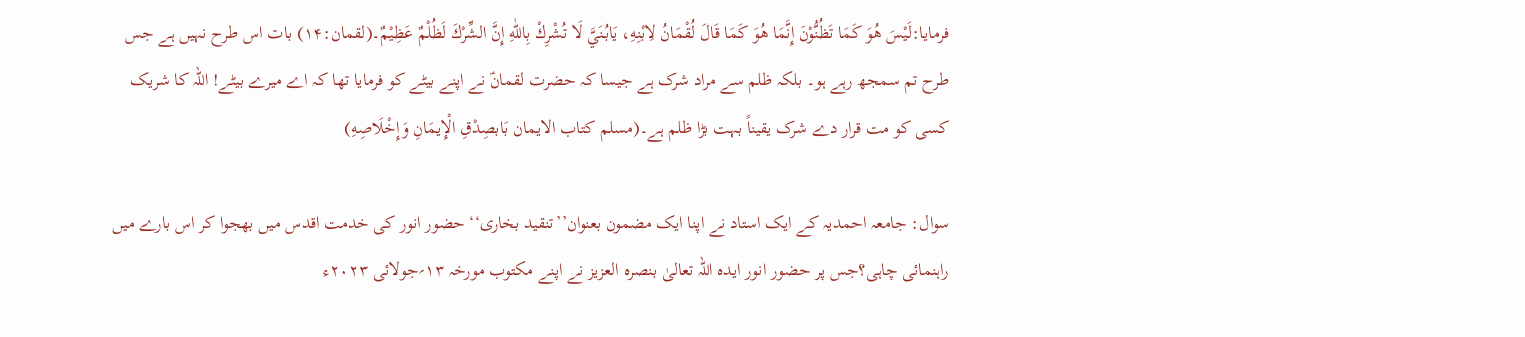فرمایا:لَيْسَ هُوَ كَمَا تَظُنُّوْنَ إِنَّمَا هُوَ كَمَا قَالَ لُقْمَانُ لِابْنِهِ، يَابُنَيَّ لَا تُشْرِكْ بِاللّٰهِ إِنَّ الشِّرْكَ لَظُلْمٌ عَظِيْمٌ۔(لقمان:۱۴) بات اس طرح نہیں ہے جس طرح تم سمجھ رہے ہو۔ بلکہ ظلم سے مراد شرک ہے جیسا کہ حضرت لقمانؑ نے اپنے بیٹے کو فرمایا تھا کہ اے میرے بیٹے! اللہ کا شریک کسی کو مت قرار دے شرک یقیناً بہت بڑا ظلم ہے۔(مسلم کتاب الایمان بَابصِدْقِ الْإِيمَانِ وَإِخْلَاصِهِ)

سوال: جامعہ احمدیہ کے ایک استاد نے اپنا ایک مضمون بعنوان’’تنقید بخاری‘‘ حضور انور کی خدمت اقدس میں بھجوا کر اس بارے میں راہنمائی چاہی؟جس پر حضور انور ایدہ اللہ تعالیٰ بنصرہ العزیز نے اپنے مکتوب مورخہ ۱۳؍جولائی ۲۰۲۳ء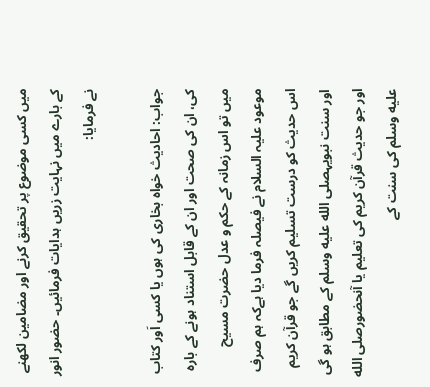میں کسی موضوع پر تحقیق کرنے اور مضامین لکھنے کے بارے میں نہایت زریں ہدایات فرمائیں۔ حضور انور نے فرمایا:

جواب: احادیث خواہ بخاری کی ہوں یا کسی اَور کتاب کی، ان کی صحت اور ان کے قابل استناد ہونے کے بارہ میں تو اس زمانہ کے حکم و عدل حضرت مسیح موعود علیہ السلام نے فیصلہ فرما دیا ہےکہ ہم صرف اس حدیث کو درست تسلیم کریں گے جو قرآن کریم اور سنت نبویہصلى الله عليه وسلم کے مطابق ہو گی اور جو حدیث قرآن کریم کی تعلیم یا آنحضورصلى الله عليه وسلم کی سنت کے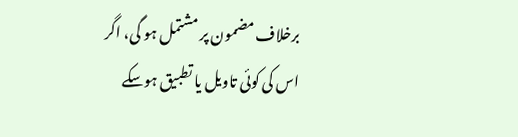برخلاف مضمون پر مشتمل ہو گی، اگر اس کی کوئی تاویل یا تطبیق ہوسکے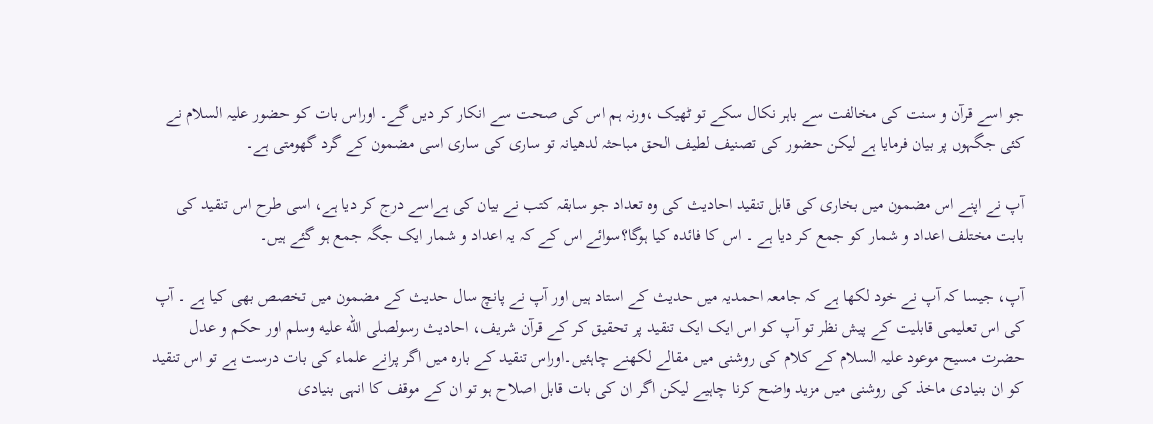جو اسے قرآن و سنت کی مخالفت سے باہر نکال سکے تو ٹھیک ،ورنہ ہم اس کی صحت سے انکار کر دیں گے۔ اوراس بات کو حضور علیہ السلام نے کئی جگہوں پر بیان فرمایا ہے لیکن حضور کی تصنیف لطیف الحق مباحثہ لدھیانہ تو ساری کی ساری اسی مضمون کے گرد گھومتی ہے۔

آپ نے اپنے اس مضمون میں بخاری کی قابل تنقید احادیث کی وہ تعداد جو سابقہ کتب نے بیان کی ہےاسے درج کر دیا ہے، اسی طرح اس تنقید کی بابت مختلف اعداد و شمار کو جمع کر دیا ہے ۔ اس کا فائدہ کیا ہوگا؟سوائے اس کے کہ یہ اعداد و شمار ایک جگہ جمع ہو گئے ہیں۔

آپ، جیسا کہ آپ نے خود لکھا ہے کہ جامعہ احمدیہ میں حدیث کے استاد ہیں اور آپ نے پانچ سال حدیث کے مضمون میں تخصص بھی کیا ہے ۔ آپ کی اس تعلیمی قابلیت کے پیش نظر تو آپ کو اس ایک ایک تنقید پر تحقیق کر کے قرآن شریف، احادیث رسولصلى الله عليه وسلم اور حکم و عدل حضرت مسیح موعود علیہ السلام کے کلام کی روشنی میں مقالے لکھنے چاہئیں۔اوراس تنقید کے بارہ میں اگر پرانے علماء کی بات درست ہے تو اس تنقید کو ان بنیادی ماخذ کی روشنی میں مزید واضح کرنا چاہیے لیکن اگر ان کی بات قابل اصلاح ہو تو ان کے موقف کا انہی بنیادی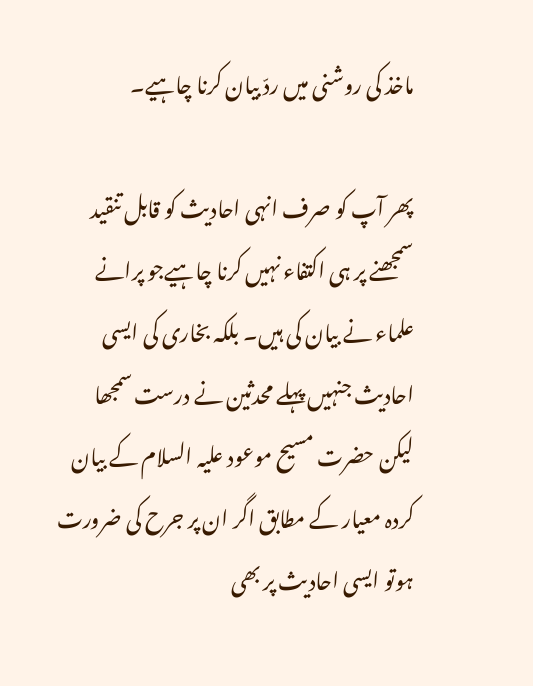ماخذ کی روشنی میں ردّ بیان کرنا چاہیے۔

پھر آپ کو صرف انہی احادیث کو قابل تنقید سمجھنے پر ہی اکتفاء نہیں کرنا چاہیےجو پرانے علماء نے بیان کی ہیں۔ بلکہ بخاری کی ایسی احادیث جنہیں پہلے محدثین نے درست سمجھا لیکن حضرت مسیح موعود علیہ السلام کے بیان کردہ معیار کے مطابق اگر ان پر جرح کی ضرورت ہوتو ایسی احادیث پر بھی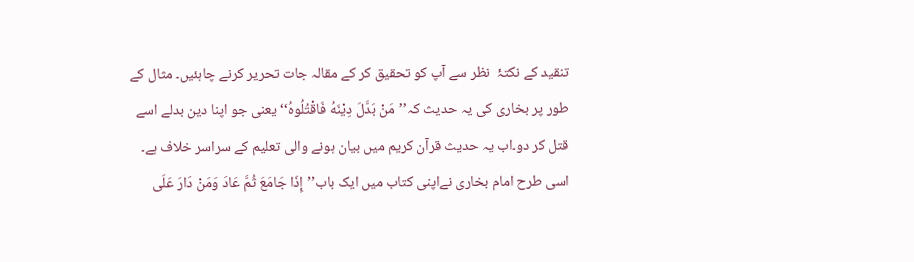تنقید کے نکتۂ  نظر سے آپ کو تحقیق کر کے مقالہ جات تحریر کرنے چاہئیں۔ مثال کے طور پر بخاری کی یہ حدیث کہ’’مَنْ بَدَّلَ دِيْنَهُ فَاقْتُلُوهُ‘‘یعنی جو اپنا دین بدلے اسے قتل کر دو۔اب یہ حدیث قرآن کریم میں بیان ہونے والی تعلیم کے سراسر خلاف ہے۔ اسی طرح امام بخاری نےاپنی کتاب میں ایک باب’’إِذَا جَامَعَ ثُمَّ عَادَ وَمَنْ دَارَ عَلَى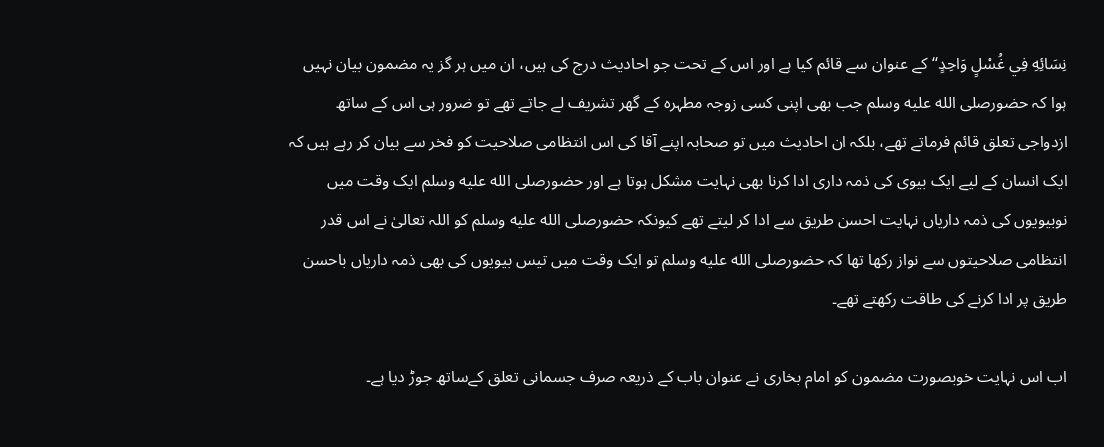نِسَائِهِ فِي غُسْلٍ وَاحِدٍ‘‘کے عنوان سے قائم کیا ہے اور اس کے تحت جو احادیث درج کی ہیں، ان میں ہر گز یہ مضمون بیان نہیں ہوا کہ حضورصلى الله عليه وسلم جب بھی اپنی کسی زوجہ مطہرہ کے گھر تشریف لے جاتے تھے تو ضرور ہی اس کے ساتھ ازدواجی تعلق قائم فرماتے تھے، بلکہ ان احادیث میں تو صحابہ اپنے آقا کی اس انتظامی صلاحیت کو فخر سے بیان کر رہے ہیں کہ ایک انسان کے لیے ایک بیوی کی ذمہ داری ادا کرنا بھی نہایت مشکل ہوتا ہے اور حضورصلى الله عليه وسلم ایک وقت میں نوبیویوں کی ذمہ داریاں نہایت احسن طریق سے ادا کر لیتے تھے کیونکہ حضورصلى الله عليه وسلم کو اللہ تعالیٰ نے اس قدر انتظامی صلاحیتوں سے نواز رکھا تھا کہ حضورصلى الله عليه وسلم تو ایک وقت میں تیس بیویوں کی بھی ذمہ داریاں باحسن طریق پر ادا کرنے کی طاقت رکھتے تھے۔

اب اس نہایت خوبصورت مضمون کو امام بخاری نے عنوان باب کے ذریعہ صرف جسمانی تعلق کےساتھ جوڑ دیا ہے۔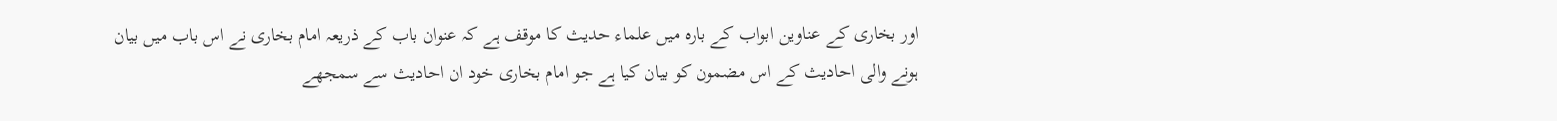اور بخاری کے عناوین ابواب کے بارہ میں علماء حدیث کا موقف ہے کہ عنوان باب کے ذریعہ امام بخاری نے اس باب میں بیان ہونے والی احادیث کے اس مضمون کو بیان کیا ہے جو امام بخاری خود ان احادیث سے سمجھے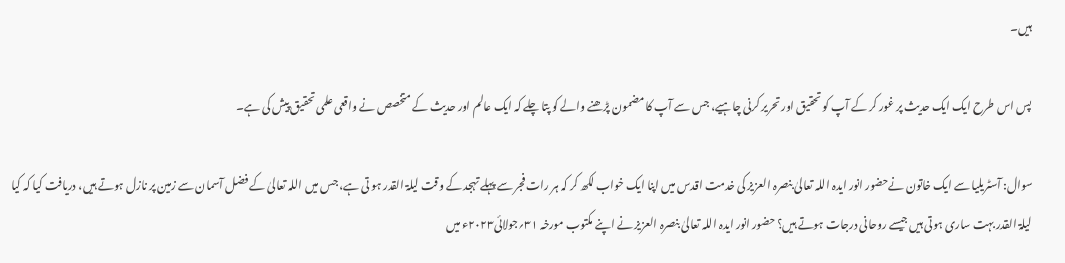ہیں۔

پس اس طرح ایک ایک حدیث پر غور کر کے آپ کو تحقیق اور تحریر کرنی چاہیے، جس سے آپ کا مضمون پڑھنے والے کو پتا چلے کہ ایک عالم اور حدیث کے متخصص نے واقعی علمی تحقیق پیش کی ہے۔

سوال: آسٹریلیا سے ایک خاتون نےحضور انور ایدہ اللہ تعالیٰ بنصرہ العزیز کی خدمت اقدس میں اپنا ایک خواب لکھ کر کہ ہر رات فجر سے پہلے تہجد کے وقت لیلۃ القدر ہو تی ہے، جس میں اللہ تعالیٰ کے فضل آسمان سے زمین پر نازل ہوتے ہیں، دریافت کیا کہ کیا لیلۃ القدر بہت ساری ہوتی ہیں جیسے روحانی درجات ہوتے ہیں؟ حضور انور ایدہ اللہ تعالیٰ بنصرہ العزیز نے اپنے مکتوب مورخہ ۳۱؍جولائی۲۰۲۳ء میں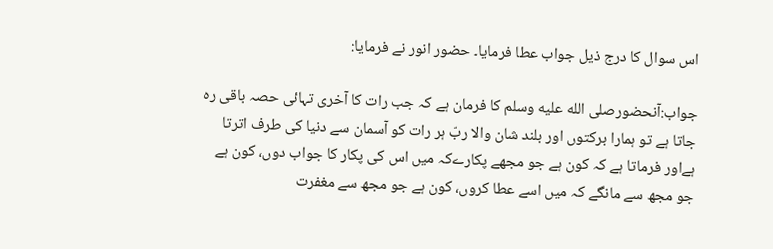اس سوال کا درج ذیل جواب عطا فرمایا۔ حضور انور نے فرمایا:

جواب:آنحضورصلى الله عليه وسلم کا فرمان ہے کہ جب رات کا آخری تہائی حصہ باقی رہ جاتا ہے تو ہمارا برکتوں اور بلند شان والا ربّ ہر رات کو آسمان سے دنیا کی طرف اترتا ہےاور فرماتا ہے کہ کون ہے جو مجھے پکارےکہ میں اس کی پکار کا جواب دوں، کون ہے جو مجھ سے مانگے کہ میں اسے عطا کروں، کون ہے جو مجھ سے مغفرت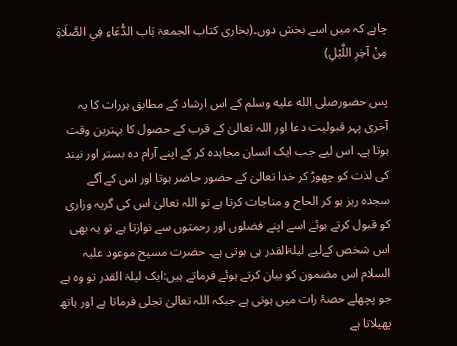چاہے کہ میں اسے بخش دوں۔(بخاری کتاب الجمعۃ بَاب الدُّعَاءِ فِي الصَّلَاةِ مِنْ آخِرِ اللَّيْلِ)

پس حضورصلى الله عليه وسلم کے اس ارشاد کے مطابق ہررات کا یہ آخری پہر قبولیت دعا اور اللہ تعالیٰ کے قرب کے حصول کا بہترین وقت ہوتا ہے۔ اس لیے جب ایک انسان مجاہدہ کر کے اپنے آرام دہ بستر اور نیند کی لذت کو چھوڑ کر خدا تعالیٰ کے حضور حاضر ہوتا اور اس کے آگے سجدہ ریز ہو کر الحاح و مناجات کرتا ہے تو اللہ تعالیٰ اس کی گریہ وزاری کو قبول کرتے ہوئے اسے اپنے فضلوں اور رحمتوں سے نوازتا ہے تو یہ بھی اس شخص کےلیے لیلۃالقدر ہی ہوتی ہے۔ حضرت مسیح موعود علیہ السلام اس مضمون کو بیان کرتے ہوئے فرماتے ہیں:ایک لیلۃ القدر تو وہ ہے جو پچھلے حصۂ رات میں ہوتی ہے جبکہ اللہ تعالیٰ تجلی فرماتا ہے اور ہاتھ پھیلاتا ہے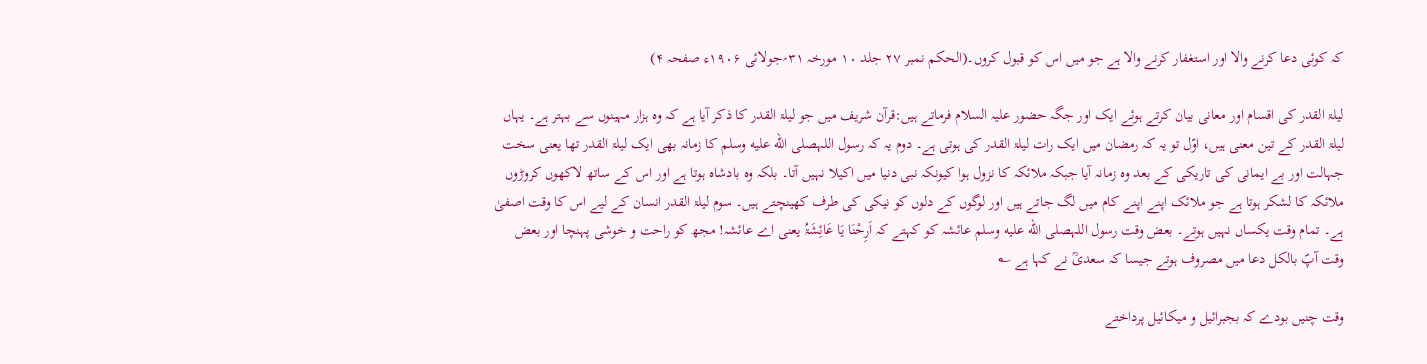کہ کوئی دعا کرنے والا اور استغفار کرنے والا ہے جو میں اس کو قبول کروں۔(الحکم نمبر ۲۷ جلد ۱۰ مورخہ ۳۱؍جولائی ۱۹۰۶ء صفحہ ۴)

لیلۃ القدر کی اقسام اور معانی بیان کرتے ہوئے ایک اور جگہ حضور علیہ السلام فرماتے ہیں:قرآن شریف میں جو لیلۃ القدر کا ذکر آیا ہے کہ وہ ہزار مہینوں سے بہتر ہے۔ یہاں لیلۃ القدر کے تین معنی ہیں، اوّل تو یہ کہ رمضان میں ایک رات لیلۃ القدر کی ہوتی ہے۔ دوم یہ کہ رسول اللہصلى الله عليه وسلم کا زمانہ بھی ایک لیلۃ القدر تھا یعنی سخت جہالت اور بے ایمانی کی تاریکی کے بعد وہ زمانہ آیا جبکہ ملائکہ کا نزول ہوا کیونکہ نبی دنیا میں اکیلا نہیں آتا۔ بلکہ وہ بادشاہ ہوتا ہے اور اس کے ساتھ لاکھوں کروڑوں ملائکہ کا لشکر ہوتا ہے جو ملائک اپنے اپنے کام میں لگ جاتے ہیں اور لوگوں کے دلوں کو نیکی کی طرف کھینچتے ہیں۔ سوم لیلۃ القدر انسان کے لیے اس کا وقت اصفیٰ ہے۔ تمام وقت یکساں نہیں ہوتے۔ بعض وقت رسول اللہصلى الله عليه وسلم عائشہ کو کہتے کہ اَرِحْنَا یَا عَائِشَۃُ یعنی اے عائشہ! مجھ کو راحت و خوشی پہنچا اور بعض وقت آپؐ بالکل دعا میں مصروف ہوتے جیسا کہ سعدیؒ نے کہا ہے ؎

وقت چنیں بودے کہ بجبرائیل و میکائیل پرداختے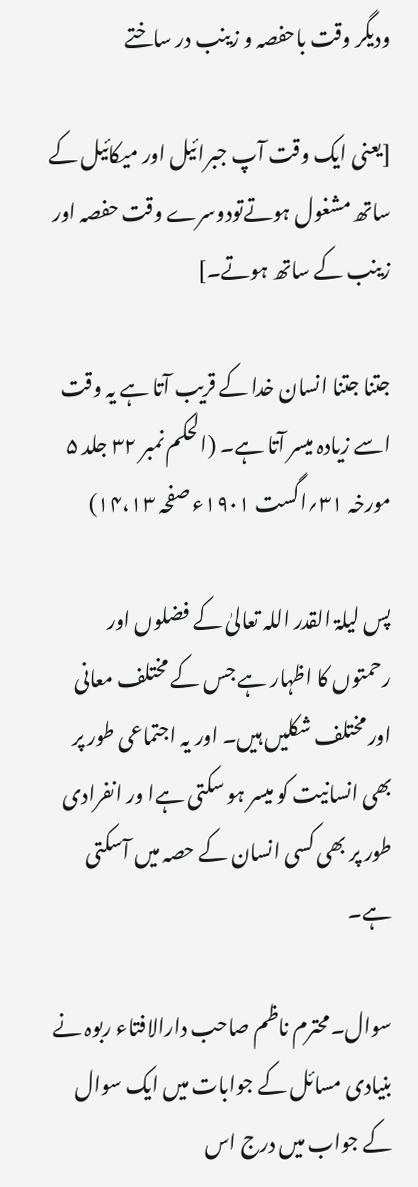ودیگر وقت باحفصہ و زینب در ساختے

[یعنی ایک وقت آپ جبرائیل اور میکائیل کے ساتھ مشغول ہوتےتودوسرے وقت حفصہ اور زینب کے ساتھ ہوتے۔]

جتنا جتنا انسان خدا کے قریب آتا ہے یہ وقت اسے زیادہ میسر آتا ہے۔ (الحکم نمبر ۳۲ جلد ۵ مورخہ ۳۱؍اگست ۱۹۰۱ء صفحہ ۱۴،۱۳)

پس لیلۃ القدر اللہ تعالیٰ کے فضلوں اور رحمتوں کا اظہار ہے جس کے مختلف معانی اور مختلف شکلیں ہیں۔ اور یہ اجتماعی طور پر بھی انسانیت کو میسر ہو سکتی ہےا ور انفرادی طور پر بھی کسی انسان کے حصہ میں آسکتی ہے۔

سوال۔محترم ناظم صاحب دارالافتاء ربوہ نے بنیادی مسائل کے جوابات میں ایک سوال کے جواب میں درج اس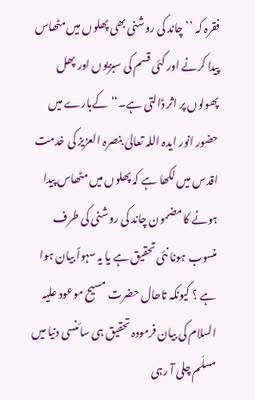فقرہ کہ ’’چاند کی روشنی بھی پھلوں میں مٹھاس پیدا کرنے اور کئی قسم کی سبزیوں اور پھل پھولوں پر اثر ڈالتی ہے۔‘‘کےبارے میں حضور انور ایدہ اللہ تعالیٰ بنصرہ العزیز کی خدمت اقدس میں لکھا ہے کہ پھلوں میں مٹھاس پیدا ہونے کا مضمون چاند کی روشنی کی طرف منسوب ہونا نئی تحقیق ہے یا یہ سہواً بیان ہوا ہے ؟ کیونکہ تاحال حضرت مسیح موعود علیہ السلام کی بیان فرمودہ تحقیق ہی سائنسی دنیا میں مسلّم چلی آ رہی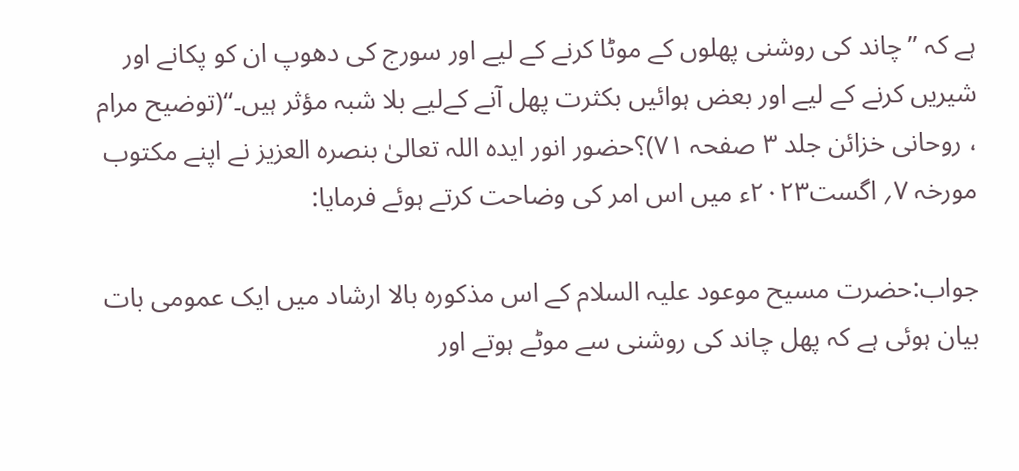ہے کہ ’’چاند کی روشنی پھلوں کے موٹا کرنے کے لیے اور سورج کی دھوپ ان کو پکانے اور شیریں کرنے کے لیے اور بعض ہوائیں بکثرت پھل آنے کےلیے بلا شبہ مؤثر ہیں۔‘‘(توضیح مرام ، روحانی خزائن جلد ۳ صفحہ ۷۱)؟حضور انور ایدہ اللہ تعالیٰ بنصرہ العزیز نے اپنے مکتوب مورخہ ۷؍ اگست۲۰۲۳ء میں اس امر کی وضاحت کرتے ہوئے فرمایا:

جواب:حضرت مسیح موعود علیہ السلام کے اس مذکورہ بالا ارشاد میں ایک عمومی بات بیان ہوئی ہے کہ پھل چاند کی روشنی سے موٹے ہوتے اور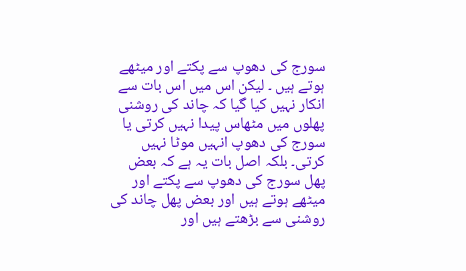سورج کی دھوپ سے پکتے اور میٹھے ہوتے ہیں ۔ لیکن اس میں اس بات سے انکار نہیں کیا گیا کہ چاند کی روشنی پھلوں میں مٹھاس پیدا نہیں کرتی یا سورج کی دھوپ انہیں موٹا نہیں کرتی۔ بلکہ اصل بات یہ ہے کہ بعض پھل سورج کی دھوپ سے پکتے اور میٹھے ہوتے ہیں اور بعض پھل چاند کی روشنی سے بڑھتے ہیں اور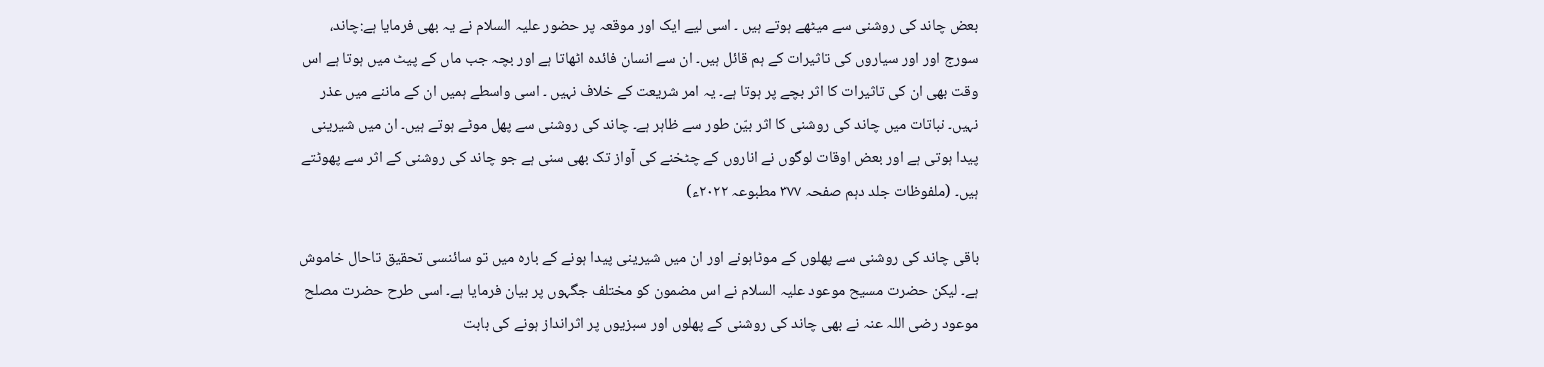بعض چاند کی روشنی سے میٹھے ہوتے ہیں ۔ اسی لیے ایک اور موقعہ پر حضور علیہ السلام نے یہ بھی فرمایا ہے:چاند، سورج اور اور سیاروں کی تاثیرات کے ہم قائل ہیں۔ ان سے انسان فائدہ اٹھاتا ہے اور بچہ جب ماں کے پیٹ میں ہوتا ہے اس وقت بھی ان کی تاثیرات کا اثر بچے پر ہوتا ہے۔ یہ امر شریعت کے خلاف نہیں ۔ اسی واسطے ہمیں ان کے ماننے میں عذر نہیں۔ نباتات میں چاند کی روشنی کا اثر بیّن طور سے ظاہر ہے۔ چاند کی روشنی سے پھل موٹے ہوتے ہیں۔ ان میں شیرینی پیدا ہوتی ہے اور بعض اوقات لوگوں نے اناروں کے چٹخنے کی آواز تک بھی سنی ہے جو چاند کی روشنی کے اثر سے پھوٹتے ہیں۔ (ملفوظات جلد دہم صفحہ ۳۷۷ مطبوعہ ۲۰۲۲ء)

باقی چاند کی روشنی سے پھلوں کے موٹاہونے اور ان میں شیرینی پیدا ہونے کے بارہ میں تو سائنسی تحقیق تاحال خاموش ہے۔ لیکن حضرت مسیح موعود علیہ السلام نے اس مضمون کو مختلف جگہوں پر بیان فرمایا ہے۔ اسی طرح حضرت مصلح موعود رضی اللہ عنہ نے بھی چاند کی روشنی کے پھلوں اور سبزیوں پر اثرانداز ہونے کی بابت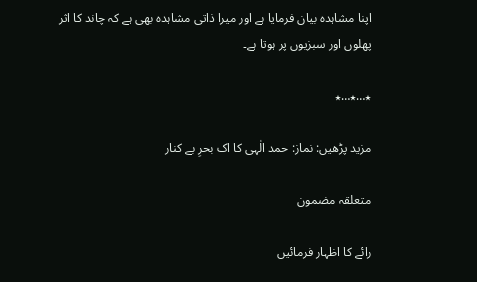اپنا مشاہدہ بیان فرمایا ہے اور میرا ذاتی مشاہدہ بھی ہے کہ چاند کا اثر پھلوں اور سبزیوں پر ہوتا ہے۔

٭…٭…٭

مزید پڑھیں: نماز: حمد الٰہی کا اک بحرِ بے کنار

متعلقہ مضمون

رائے کا اظہار فرمائیں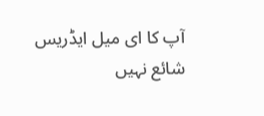آپ کا ای میل ایڈریس شائع نہیں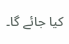کیا جائے گا۔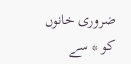ضروری خانوں کو * سے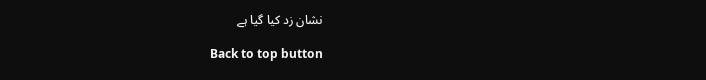نشان زد کیا گیا ہے

Back to top button